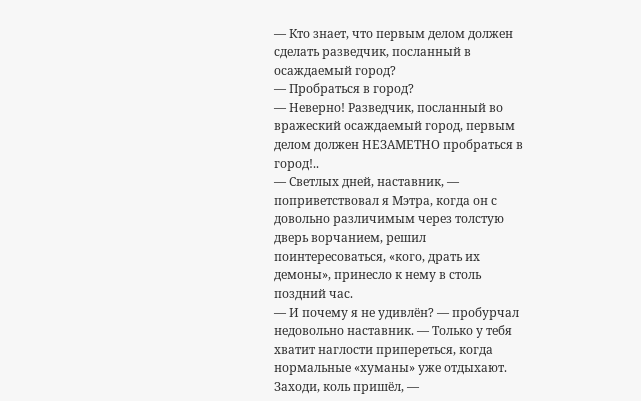— Кто знает, что первым делом должен сделать разведчик, посланный в осаждаемый город?
— Пробраться в город?
— Неверно! Разведчик, посланный во вражеский осаждаемый город, первым делом должен НЕЗАМЕТНО пробраться в город!..
— Светлых дней, наставник, — поприветствовал я Мэтра, когда он с довольно различимым через толстую дверь ворчанием, решил поинтересоваться, «кого, драть их демоны», принесло к нему в столь поздний час.
— И почему я не удивлён? — пробурчал недовольно наставник. — Только у тебя хватит наглости припереться, когда нормальные «хуманы» уже отдыхают. Заходи, коль пришёл, —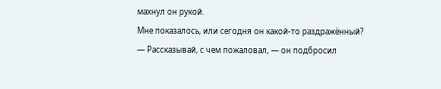махнул он рукой.
Мне показалось, или сегодня он какой-то раздражённый?
— Рассказывай, с чем пожаловал, — он подбросил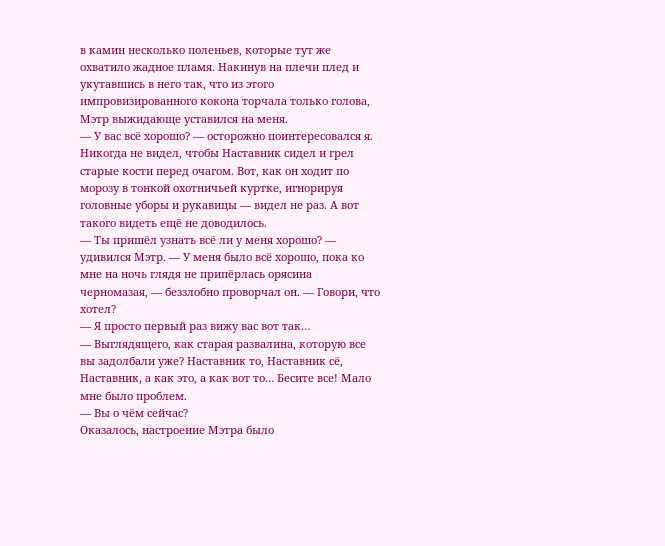в камин несколько поленьев, которые тут же охватило жадное пламя. Накинув на плечи плед и укутавшись в него так, что из этого импровизированного кокона торчала только голова, Мэтр выжидающе уставился на меня.
— У вас всё хорошо? — осторожно поинтересовался я.
Никогда не видел, чтобы Наставник сидел и грел старые кости перед очагом. Вот, как он ходит по морозу в тонкой охотничьей куртке, игнорируя головные уборы и рукавицы — видел не раз. А вот такого видеть ещё не доводилось.
— Ты пришёл узнать всё ли у меня хорошо? — удивился Мэтр. — У меня было всё хорошо, пока ко мне на ночь глядя не припёрлась орясина черномазая, — беззлобно проворчал он. — Говори, что хотел?
— Я просто первый раз вижу вас вот так…
— Выглядящего, как старая развалина, которую все вы задолбали уже? Наставник то, Наставник сё, Наставник, а как это, а как вот то… Бесите все! Мало мне было проблем.
— Вы о чём сейчас?
Оказалось, настроение Мэтра было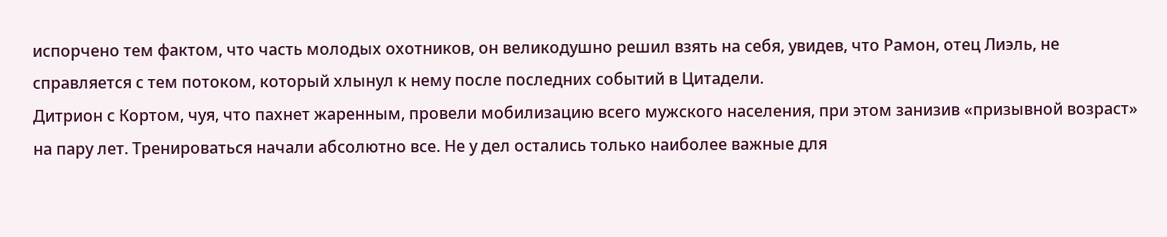испорчено тем фактом, что часть молодых охотников, он великодушно решил взять на себя, увидев, что Рамон, отец Лиэль, не справляется с тем потоком, который хлынул к нему после последних событий в Цитадели.
Дитрион с Кортом, чуя, что пахнет жаренным, провели мобилизацию всего мужского населения, при этом занизив «призывной возраст» на пару лет. Тренироваться начали абсолютно все. Не у дел остались только наиболее важные для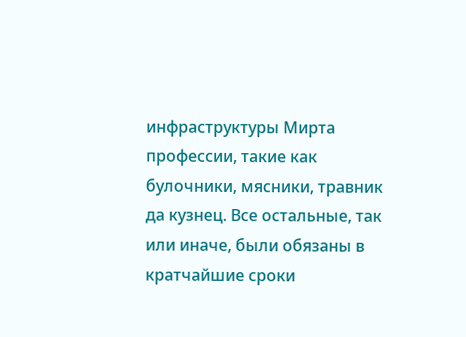инфраструктуры Мирта профессии, такие как булочники, мясники, травник да кузнец. Все остальные, так или иначе, были обязаны в кратчайшие сроки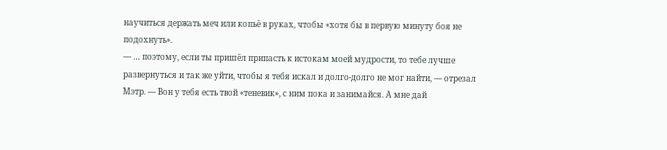научиться держать меч или копьё в руках, чтобы «хотя бы в первую минуту боя не подохнуть».
— … поэтому, если ты пришёл припасть к истокам моей мудрости, то тебе лучше развернуться и так же уйти, чтобы я тебя искал и долго-долго не мог найти, — отрезал Мэтр. — Вон у тебя есть твой «теневик», с ним пока и занимайся. А мне дай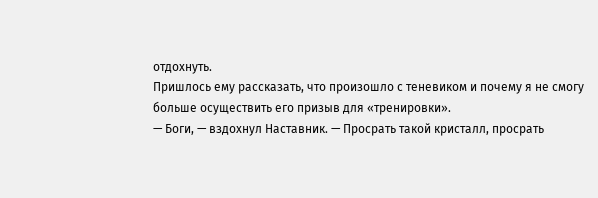отдохнуть.
Пришлось ему рассказать, что произошло с теневиком и почему я не смогу больше осуществить его призыв для «тренировки».
— Боги, — вздохнул Наставник. — Просрать такой кристалл, просрать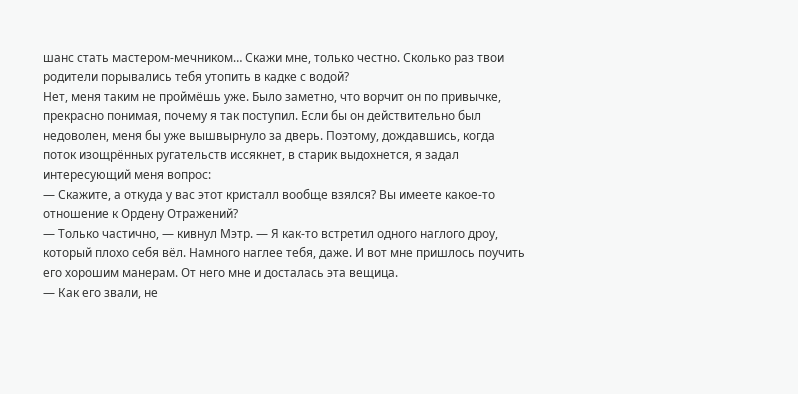шанс стать мастером-мечником… Скажи мне, только честно. Сколько раз твои родители порывались тебя утопить в кадке с водой?
Нет, меня таким не проймёшь уже. Было заметно, что ворчит он по привычке, прекрасно понимая, почему я так поступил. Если бы он действительно был недоволен, меня бы уже вышвырнуло за дверь. Поэтому, дождавшись, когда поток изощрённых ругательств иссякнет, в старик выдохнется, я задал интересующий меня вопрос:
— Скажите, а откуда у вас этот кристалл вообще взялся? Вы имеете какое-то отношение к Ордену Отражений?
— Только частично, — кивнул Мэтр. — Я как-то встретил одного наглого дроу, который плохо себя вёл. Намного наглее тебя, даже. И вот мне пришлось поучить его хорошим манерам. От него мне и досталась эта вещица.
— Как его звали, не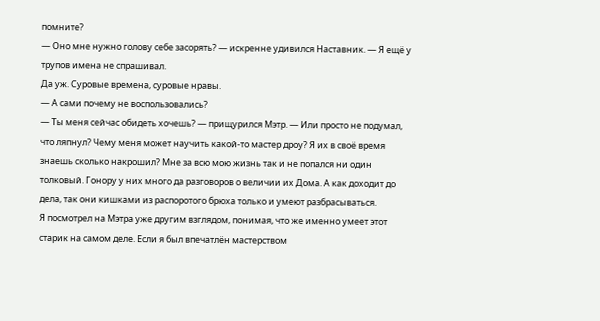помните?
— Оно мне нужно голову себе засорять? — искренне удивился Наставник. — Я ещё у трупов имена не спрашивал.
Да уж. Суровые времена, суровые нравы.
— А сами почему не воспользовались?
— Ты меня сейчас обидеть хочешь? — прищурился Мэтр. — Или просто не подумал, что ляпнул? Чему меня может научить какой-то мастер дроу? Я их в своё время знаешь сколько накрошил? Мне за всю мою жизнь так и не попался ни один толковый. Гонору у них много да разговоров о величии их Дома. А как доходит до дела, так они кишками из распоротого брюха только и умеют разбрасываться.
Я посмотрел на Мэтра уже другим взглядом, понимая, что же именно умеет этот старик на самом деле. Если я был впечатлён мастерством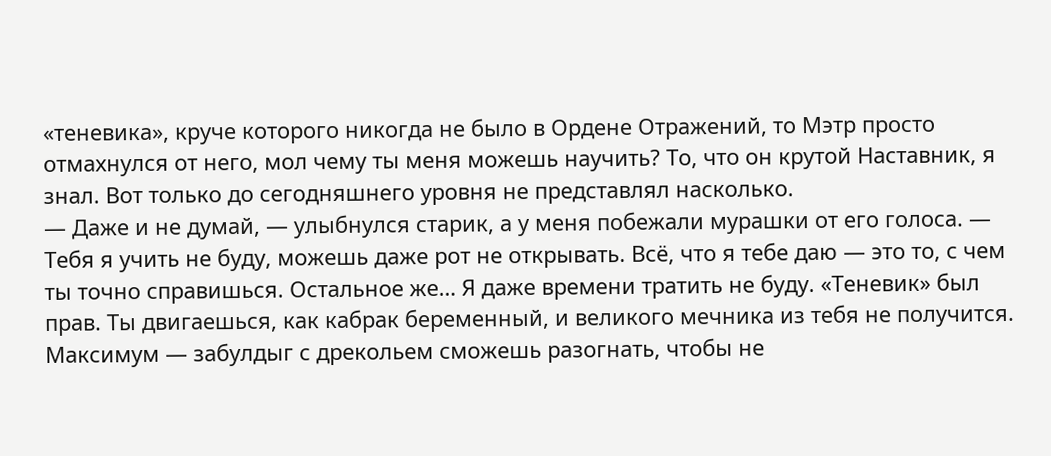«теневика», круче которого никогда не было в Ордене Отражений, то Мэтр просто отмахнулся от него, мол чему ты меня можешь научить? То, что он крутой Наставник, я знал. Вот только до сегодняшнего уровня не представлял насколько.
— Даже и не думай, — улыбнулся старик, а у меня побежали мурашки от его голоса. — Тебя я учить не буду, можешь даже рот не открывать. Всё, что я тебе даю — это то, с чем ты точно справишься. Остальное же… Я даже времени тратить не буду. «Теневик» был прав. Ты двигаешься, как кабрак беременный, и великого мечника из тебя не получится. Максимум — забулдыг с дрекольем сможешь разогнать, чтобы не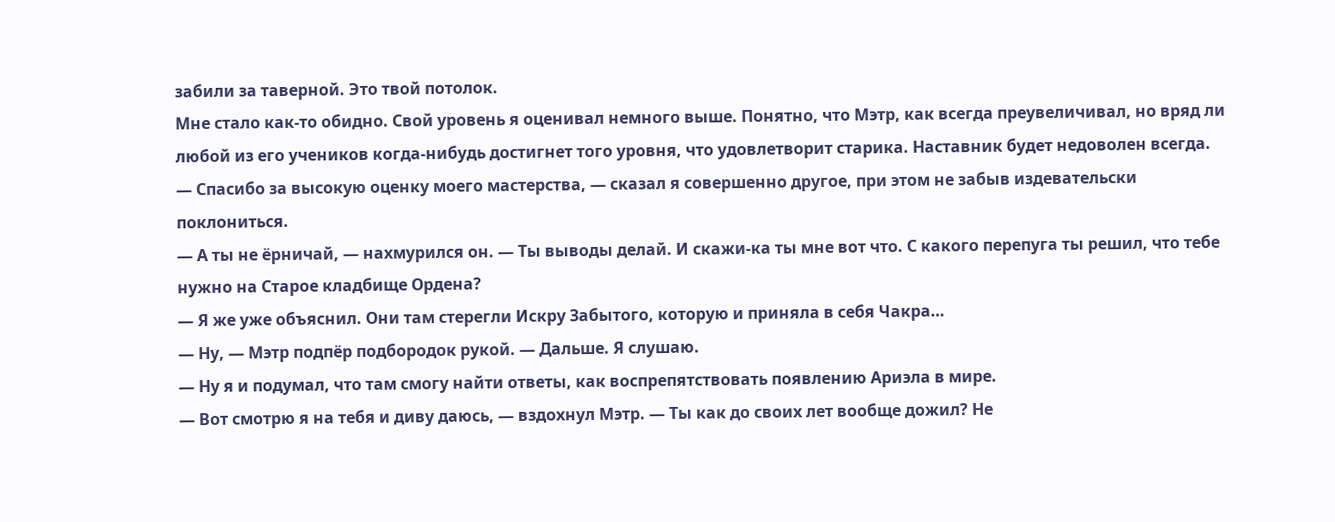забили за таверной. Это твой потолок.
Мне стало как-то обидно. Свой уровень я оценивал немного выше. Понятно, что Мэтр, как всегда преувеличивал, но вряд ли любой из его учеников когда-нибудь достигнет того уровня, что удовлетворит старика. Наставник будет недоволен всегда.
— Спасибо за высокую оценку моего мастерства, — сказал я совершенно другое, при этом не забыв издевательски поклониться.
— А ты не ёрничай, — нахмурился он. — Ты выводы делай. И скажи-ка ты мне вот что. С какого перепуга ты решил, что тебе нужно на Старое кладбище Ордена?
— Я же уже объяснил. Они там стерегли Искру Забытого, которую и приняла в себя Чакра…
— Ну, — Мэтр подпёр подбородок рукой. — Дальше. Я слушаю.
— Ну я и подумал, что там смогу найти ответы, как воспрепятствовать появлению Ариэла в мире.
— Вот смотрю я на тебя и диву даюсь, — вздохнул Мэтр. — Ты как до своих лет вообще дожил? Не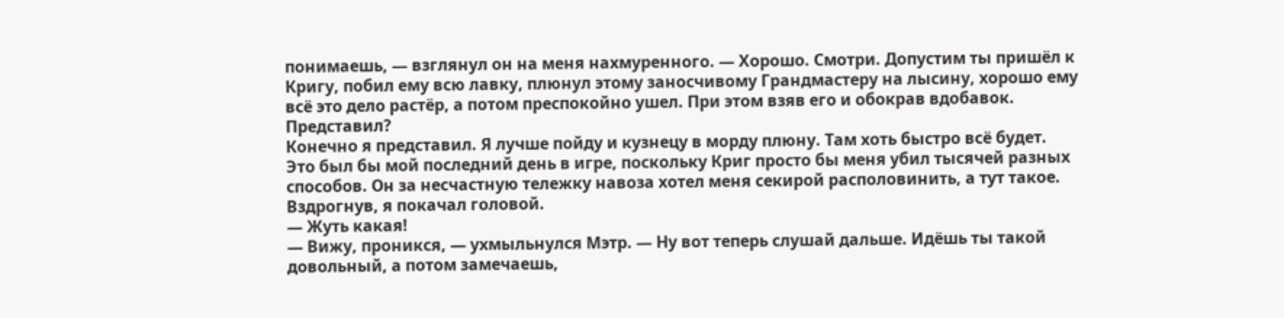понимаешь, — взглянул он на меня нахмуренного. — Хорошо. Смотри. Допустим ты пришёл к Кригу, побил ему всю лавку, плюнул этому заносчивому Грандмастеру на лысину, хорошо ему всё это дело растёр, а потом преспокойно ушел. При этом взяв его и обокрав вдобавок. Представил?
Конечно я представил. Я лучше пойду и кузнецу в морду плюну. Там хоть быстро всё будет.
Это был бы мой последний день в игре, поскольку Криг просто бы меня убил тысячей разных способов. Он за несчастную тележку навоза хотел меня секирой располовинить, а тут такое.
Вздрогнув, я покачал головой.
— Жуть какая!
— Вижу, проникся, — ухмыльнулся Мэтр. — Ну вот теперь слушай дальше. Идёшь ты такой довольный, а потом замечаешь,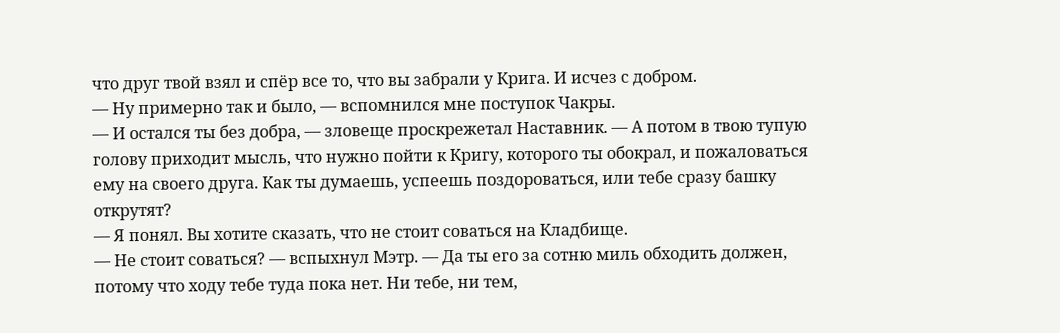что друг твой взял и спёр все то, что вы забрали у Крига. И исчез с добром.
— Ну примерно так и было, — вспомнился мне поступок Чакры.
— И остался ты без добра, — зловеще проскрежетал Наставник. — А потом в твою тупую голову приходит мысль, что нужно пойти к Кригу, которого ты обокрал, и пожаловаться ему на своего друга. Как ты думаешь, успеешь поздороваться, или тебе сразу башку открутят?
— Я понял. Вы хотите сказать, что не стоит соваться на Кладбище.
— Не стоит соваться? — вспыхнул Мэтр. — Да ты его за сотню миль обходить должен, потому что ходу тебе туда пока нет. Ни тебе, ни тем,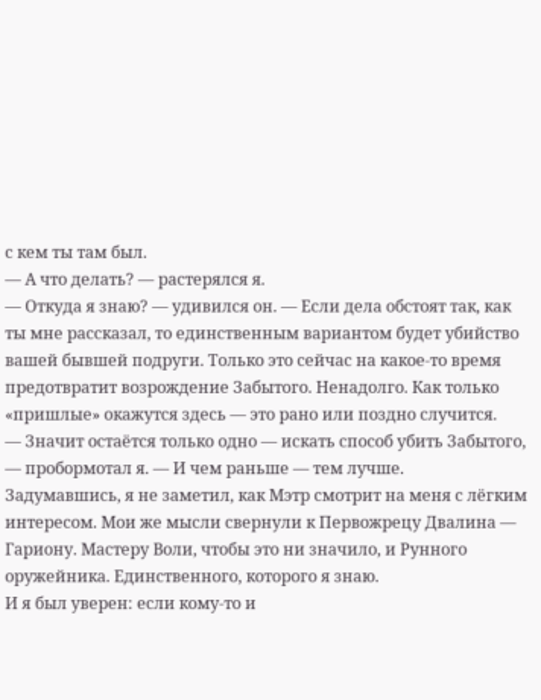с кем ты там был.
— А что делать? — растерялся я.
— Откуда я знаю? — удивился он. — Если дела обстоят так, как ты мне рассказал, то единственным вариантом будет убийство вашей бывшей подруги. Только это сейчас на какое-то время предотвратит возрождение Забытого. Ненадолго. Как только «пришлые» окажутся здесь — это рано или поздно случится.
— Значит остаётся только одно — искать способ убить Забытого, — пробормотал я. — И чем раньше — тем лучше.
Задумавшись, я не заметил, как Мэтр смотрит на меня с лёгким интересом. Мои же мысли свернули к Первожрецу Двалина — Гариону. Мастеру Воли, чтобы это ни значило, и Рунного оружейника. Единственного, которого я знаю.
И я был уверен: если кому-то и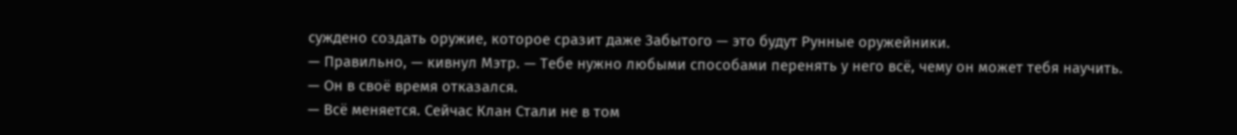суждено создать оружие, которое сразит даже Забытого — это будут Рунные оружейники.
— Правильно, — кивнул Мэтр. — Тебе нужно любыми способами перенять у него всё, чему он может тебя научить.
— Он в своё время отказался.
— Всё меняется. Сейчас Клан Стали не в том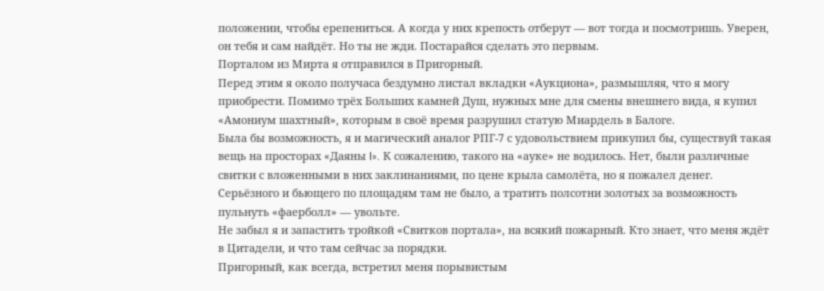положении, чтобы ерепениться. А когда у них крепость отберут — вот тогда и посмотришь. Уверен, он тебя и сам найдёт. Но ты не жди. Постарайся сделать это первым.
Порталом из Мирта я отправился в Пригорный.
Перед этим я около получаса бездумно листал вкладки «Аукциона», размышляя, что я могу приобрести. Помимо трёх Больших камней Душ, нужных мне для смены внешнего вида, я купил «Амониум шахтный», которым в своё время разрушил статую Миардель в Балоге.
Была бы возможность, я и магический аналог РПГ-7 с удовольствием прикупил бы, существуй такая вещь на просторах «Даяны I». К сожалению, такого на «ауке» не водилось. Нет, были различные свитки с вложенными в них заклинаниями, по цене крыла самолёта, но я пожалел денег. Серьёзного и бьющего по площадям там не было, а тратить полсотни золотых за возможность пульнуть «фаерболл» — увольте.
Не забыл я и запастить тройкой «Свитков портала», на всякий пожарный. Кто знает, что меня ждёт в Цитадели, и что там сейчас за порядки.
Пригорный, как всегда, встретил меня порывистым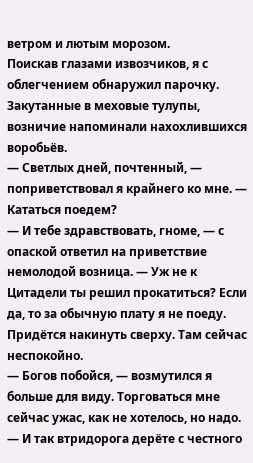ветром и лютым морозом.
Поискав глазами извозчиков, я с облегчением обнаружил парочку. Закутанные в меховые тулупы, возничие напоминали нахохлившихся воробьёв.
— Светлых дней, почтенный, — поприветствовал я крайнего ко мне. — Кататься поедем?
— И тебе здравствовать, гноме, — с опаской ответил на приветствие немолодой возница. — Уж не к Цитадели ты решил прокатиться? Если да, то за обычную плату я не поеду. Придётся накинуть сверху. Там сейчас неспокойно.
— Богов побойся, — возмутился я больше для виду. Торговаться мне сейчас ужас, как не хотелось, но надо. — И так втридорога дерёте с честного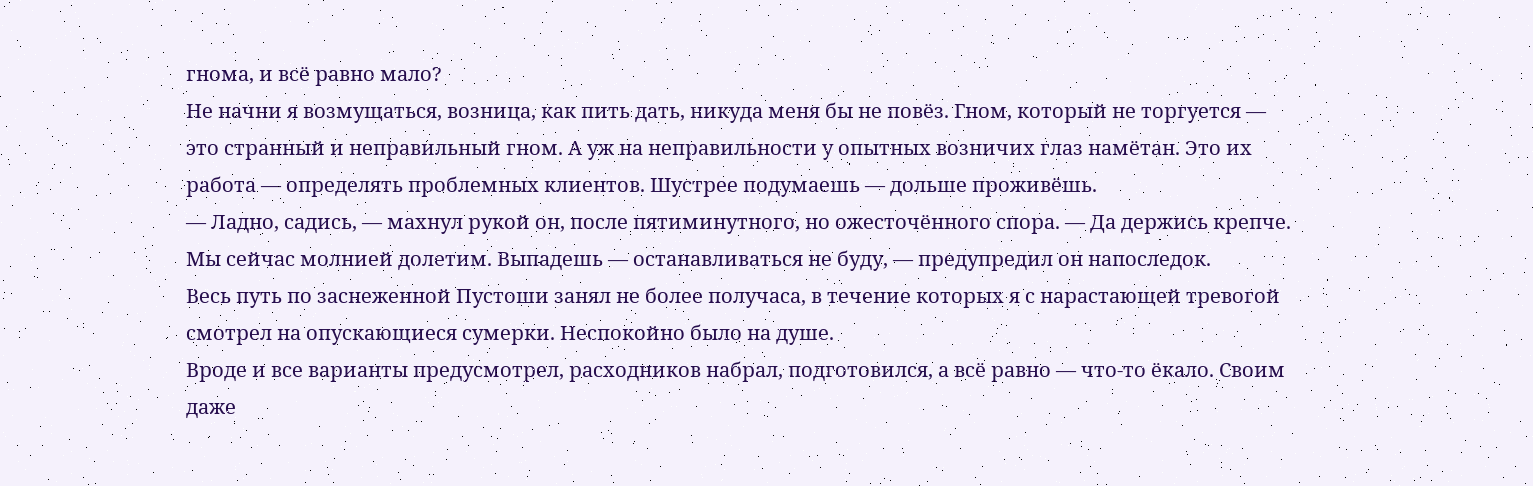гнома, и всё равно мало?
Не начни я возмущаться, возница, как пить дать, никуда меня бы не повёз. Гном, который не торгуется — это странный и неправильный гном. А уж на неправильности у опытных возничих глаз намётан. Это их работа — определять проблемных клиентов. Шустрее подумаешь — дольше проживёшь.
— Ладно, садись, — махнул рукой он, после пятиминутного, но ожесточённого спора. — Да держись крепче. Мы сейчас молнией долетим. Выпадешь — останавливаться не буду, — предупредил он напоследок.
Весь путь по заснеженной Пустоши занял не более получаса, в течение которых я с нарастающей тревогой смотрел на опускающиеся сумерки. Неспокойно было на душе.
Вроде и все варианты предусмотрел, расходников набрал, подготовился, а всё равно — что-то ёкало. Своим даже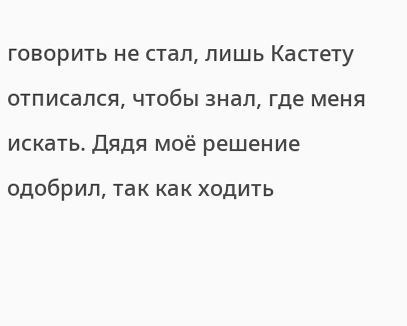говорить не стал, лишь Кастету отписался, чтобы знал, где меня искать. Дядя моё решение одобрил, так как ходить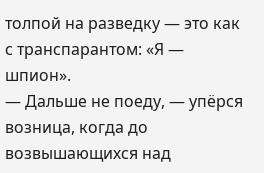толпой на разведку — это как с транспарантом: «Я — шпион».
— Дальше не поеду, — упёрся возница, когда до возвышающихся над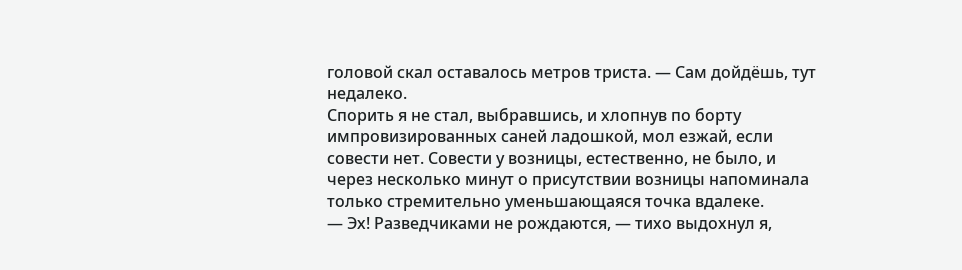головой скал оставалось метров триста. — Сам дойдёшь, тут недалеко.
Спорить я не стал, выбравшись, и хлопнув по борту импровизированных саней ладошкой, мол езжай, если совести нет. Совести у возницы, естественно, не было, и через несколько минут о присутствии возницы напоминала только стремительно уменьшающаяся точка вдалеке.
— Эх! Разведчиками не рождаются, — тихо выдохнул я,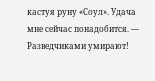кастуя руну «Соул». Удача мне сейчас понадобится. — Разведчиками умирают!